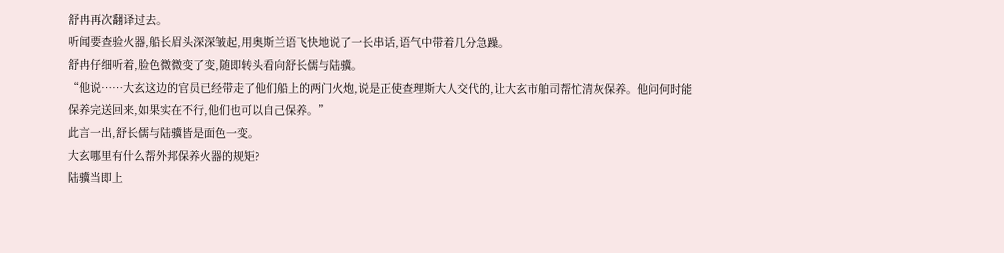舒冉再次翻译过去。
听闻要查验火器,船长眉头深深皱起,用奥斯兰语飞快地说了一长串话,语气中带着几分急躁。
舒冉仔细听着,脸色微微变了变,随即转头看向舒长儒与陆骥。
“他说……大玄这边的官员已经带走了他们船上的两门火炮,说是正使查理斯大人交代的,让大玄市舶司帮忙清灰保养。他问何时能保养完送回来,如果实在不行,他们也可以自己保养。”
此言一出,舒长儒与陆骥皆是面色一变。
大玄哪里有什么帮外邦保养火器的规矩?
陆骥当即上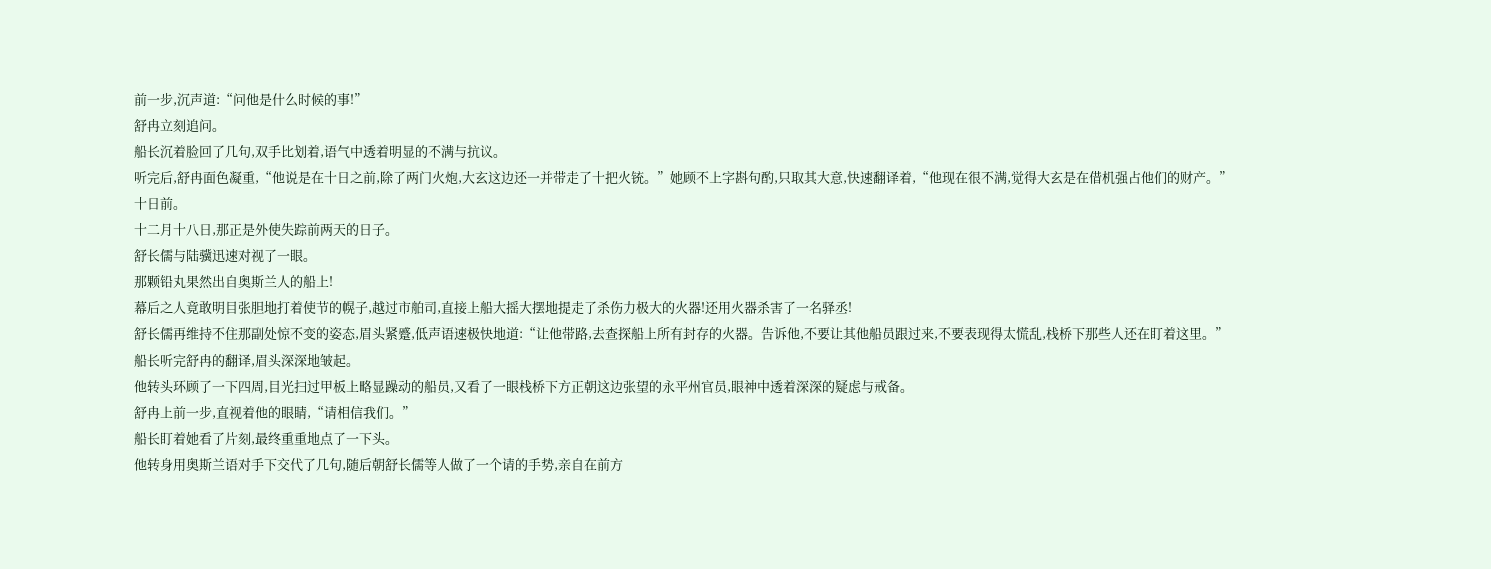前一步,沉声道:“问他是什么时候的事!”
舒冉立刻追问。
船长沉着脸回了几句,双手比划着,语气中透着明显的不满与抗议。
听完后,舒冉面色凝重,“他说是在十日之前,除了两门火炮,大玄这边还一并带走了十把火铳。”她顾不上字斟句酌,只取其大意,快速翻译着,“他现在很不满,觉得大玄是在借机强占他们的财产。”
十日前。
十二月十八日,那正是外使失踪前两天的日子。
舒长儒与陆骥迅速对视了一眼。
那颗铅丸果然出自奥斯兰人的船上!
幕后之人竟敢明目张胆地打着使节的幌子,越过市舶司,直接上船大摇大摆地提走了杀伤力极大的火器!还用火器杀害了一名驿丞!
舒长儒再维持不住那副处惊不变的姿态,眉头紧蹙,低声语速极快地道:“让他带路,去查探船上所有封存的火器。告诉他,不要让其他船员跟过来,不要表现得太慌乱,栈桥下那些人还在盯着这里。”
船长听完舒冉的翻译,眉头深深地皱起。
他转头环顾了一下四周,目光扫过甲板上略显躁动的船员,又看了一眼栈桥下方正朝这边张望的永平州官员,眼神中透着深深的疑虑与戒备。
舒冉上前一步,直视着他的眼睛,“请相信我们。”
船长盯着她看了片刻,最终重重地点了一下头。
他转身用奥斯兰语对手下交代了几句,随后朝舒长儒等人做了一个请的手势,亲自在前方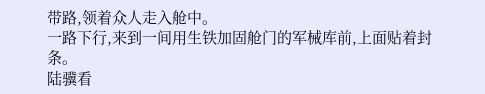带路,领着众人走入舱中。
一路下行,来到一间用生铁加固舱门的军械库前,上面贴着封条。
陆骥看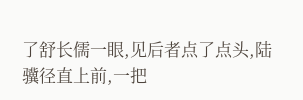了舒长儒一眼,见后者点了点头,陆骥径直上前,一把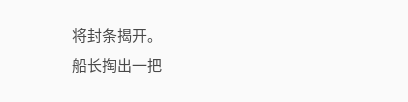将封条揭开。
船长掏出一把